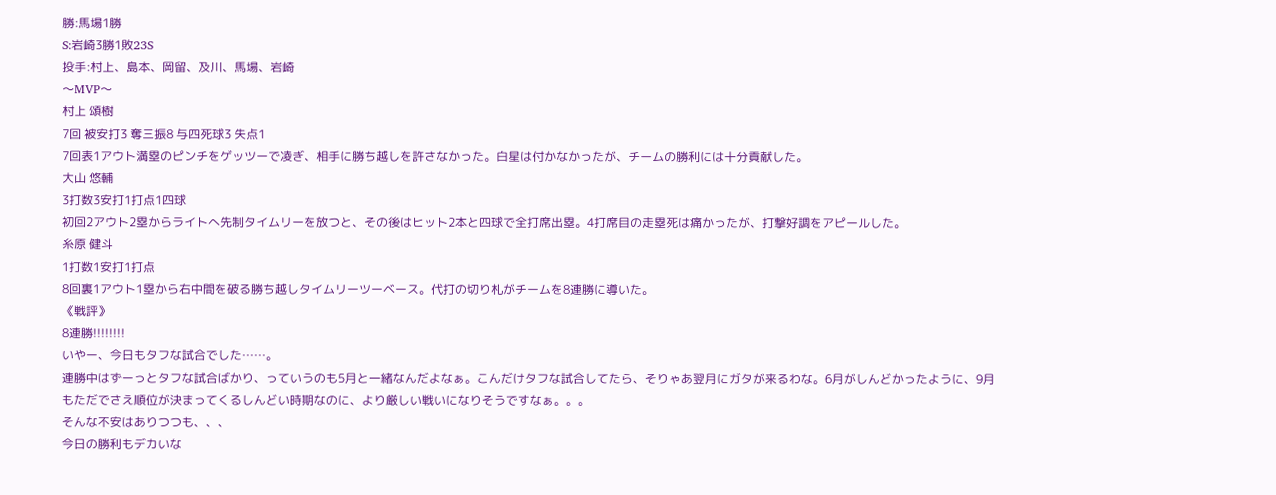勝:馬場1勝
S:岩崎3勝1敗23S
投手:村上、島本、岡留、及川、馬場、岩崎
〜MVP〜
村上 頌樹
7回 被安打3 奪三振8 与四死球3 失点1
7回表1アウト満塁のピンチをゲッツーで凌ぎ、相手に勝ち越しを許さなかった。白星は付かなかったが、チームの勝利には十分貢献した。
大山 悠輔
3打数3安打1打点1四球
初回2アウト2塁からライトへ先制タイムリーを放つと、その後はヒット2本と四球で全打席出塁。4打席目の走塁死は痛かったが、打撃好調をアピールした。
糸原 健斗
1打数1安打1打点
8回裏1アウト1塁から右中間を破る勝ち越しタイムリーツーベース。代打の切り札がチームを8連勝に導いた。
《戦評》
8連勝!!!!!!!!
いやー、今日もタフな試合でした……。
連勝中はずーっとタフな試合ばかり、っていうのも5月と一緒なんだよなぁ。こんだけタフな試合してたら、そりゃあ翌月にガタが来るわな。6月がしんどかったように、9月もただでさえ順位が決まってくるしんどい時期なのに、より厳しい戦いになりそうですなぁ。。。
そんな不安はありつつも、、、
今日の勝利もデカいな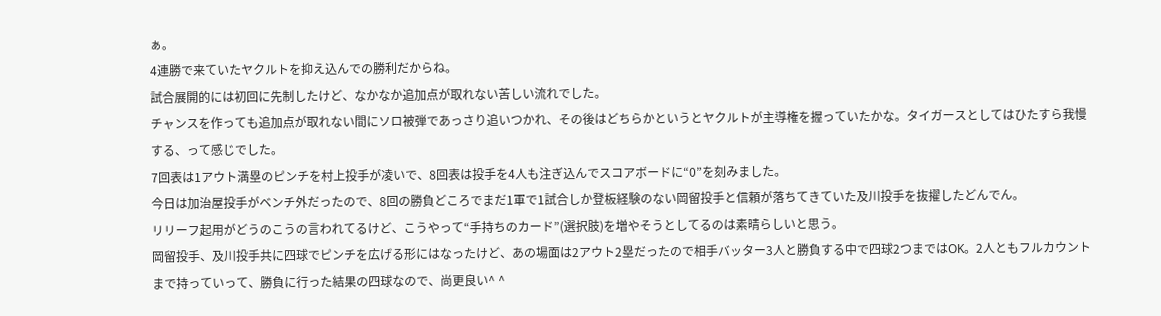ぁ。
4連勝で来ていたヤクルトを抑え込んでの勝利だからね。
試合展開的には初回に先制したけど、なかなか追加点が取れない苦しい流れでした。
チャンスを作っても追加点が取れない間にソロ被弾であっさり追いつかれ、その後はどちらかというとヤクルトが主導権を握っていたかな。タイガースとしてはひたすら我慢する、って感じでした。
7回表は1アウト満塁のピンチを村上投手が凌いで、8回表は投手を4人も注ぎ込んでスコアボードに“0”を刻みました。
今日は加治屋投手がベンチ外だったので、8回の勝負どころでまだ1軍で1試合しか登板経験のない岡留投手と信頼が落ちてきていた及川投手を抜擢したどんでん。
リリーフ起用がどうのこうの言われてるけど、こうやって“手持ちのカード”(選択肢)を増やそうとしてるのは素晴らしいと思う。
岡留投手、及川投手共に四球でピンチを広げる形にはなったけど、あの場面は2アウト2塁だったので相手バッター3人と勝負する中で四球2つまではOK。2人ともフルカウントまで持っていって、勝負に行った結果の四球なので、尚更良い^ ^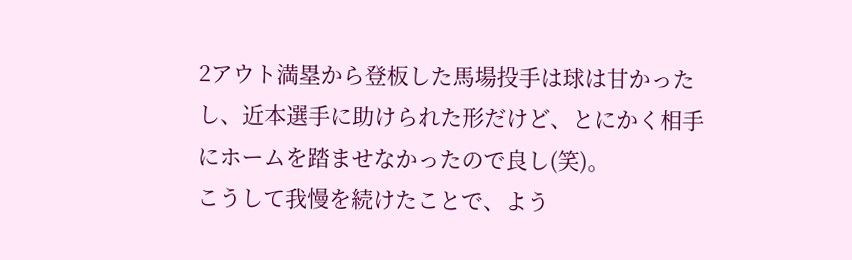2アウト満塁から登板した馬場投手は球は甘かったし、近本選手に助けられた形だけど、とにかく相手にホームを踏ませなかったので良し(笑)。
こうして我慢を続けたことで、よう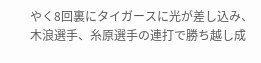やく8回裏にタイガースに光が差し込み、木浪選手、糸原選手の連打で勝ち越し成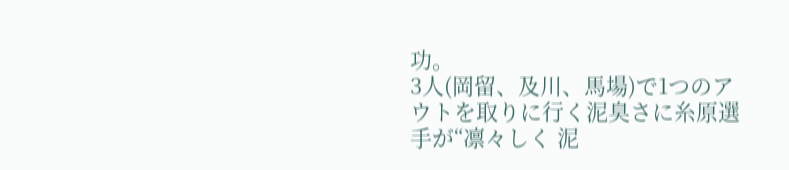功。
3人(岡留、及川、馬場)で1つのアウトを取りに行く泥臭さに糸原選手が“凛々しく 泥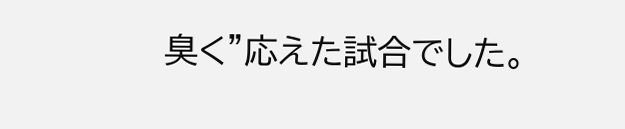臭く”応えた試合でした。